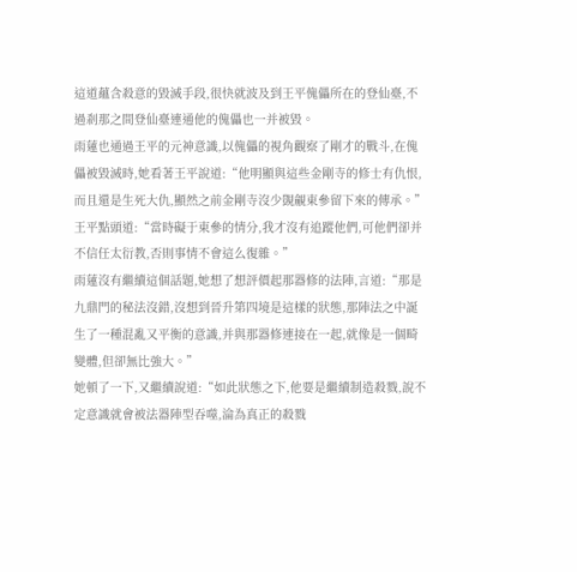這道蘊含殺意的毀滅手段,很快就波及到王平傀儡所在的登仙臺,不過剎那之間登仙臺連通他的傀儡也一并被毀。
雨蓮也通過王平的元神意識,以傀儡的視角觀察了剛才的戰斗,在傀儡被毀滅時,她看著王平說道:“他明顯與這些金剛寺的修士有仇恨,而且還是生死大仇,顯然之前金剛寺沒少覬覦東參留下來的傳承。”
王平點頭道:“當時礙于東參的情分,我才沒有追蹤他們,可他們卻并不信任太衍教,否則事情不會這么復雜。”
雨蓮沒有繼續這個話題,她想了想評價起那器修的法陣,言道:“那是九鼎門的秘法沒錯,沒想到晉升第四境是這樣的狀態,那陣法之中誕生了一種混亂又平衡的意識,并與那器修連接在一起,就像是一個畸變體,但卻無比強大。”
她頓了一下,又繼續說道:“如此狀態之下,他要是繼續制造殺戮,說不定意識就會被法器陣型吞噬,淪為真正的殺戮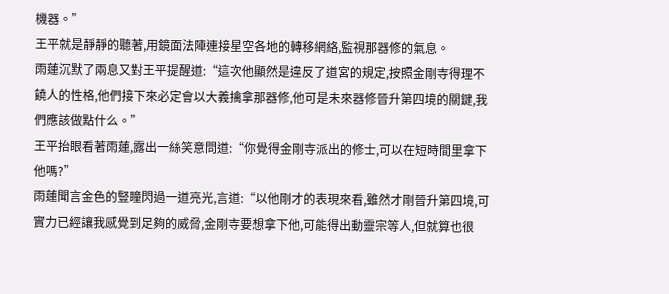機器。”
王平就是靜靜的聽著,用鏡面法陣連接星空各地的轉移網絡,監視那器修的氣息。
雨蓮沉默了兩息又對王平提醒道:“這次他顯然是違反了道宮的規定,按照金剛寺得理不饒人的性格,他們接下來必定會以大義擒拿那器修,他可是未來器修晉升第四境的關鍵,我們應該做點什么。”
王平抬眼看著雨蓮,露出一絲笑意問道:“你覺得金剛寺派出的修士,可以在短時間里拿下他嗎?”
雨蓮聞言金色的豎瞳閃過一道亮光,言道:“以他剛才的表現來看,雖然才剛晉升第四境,可實力已經讓我感覺到足夠的威脅,金剛寺要想拿下他,可能得出動靈宗等人,但就算也很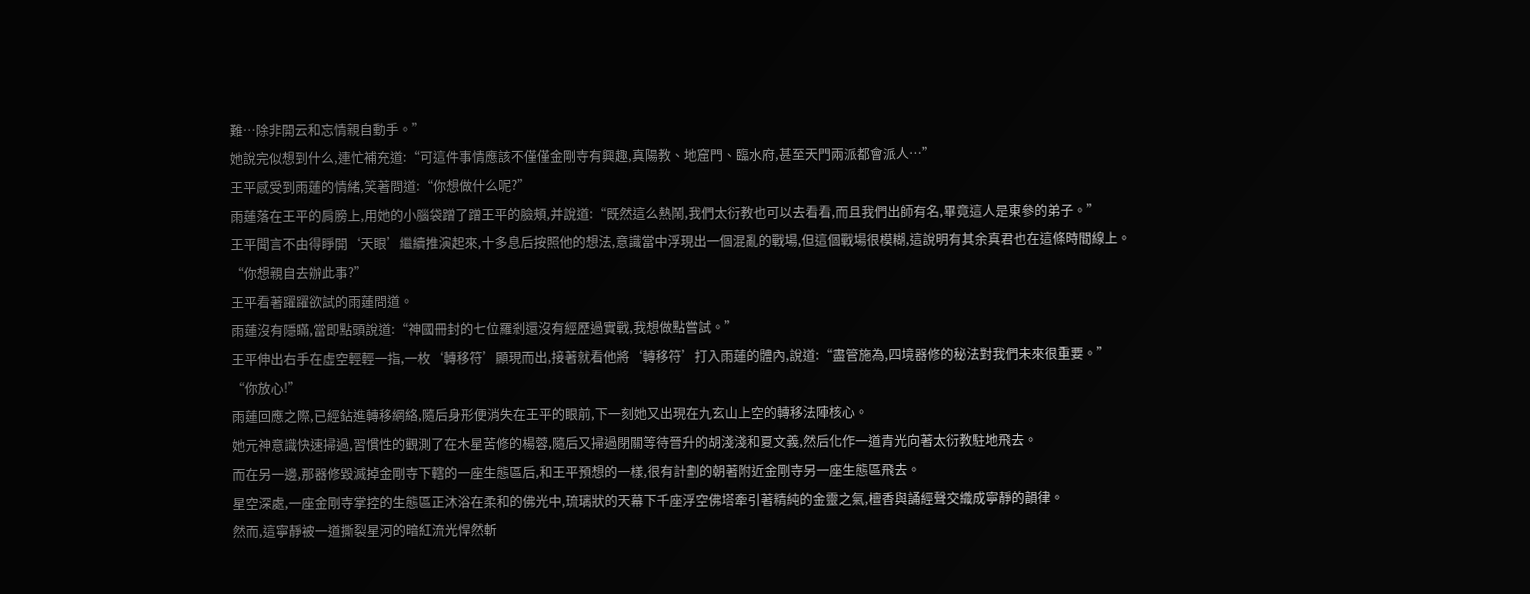難…除非開云和忘情親自動手。”
她說完似想到什么,連忙補充道:“可這件事情應該不僅僅金剛寺有興趣,真陽教、地窟門、臨水府,甚至天門兩派都會派人…”
王平感受到雨蓮的情緒,笑著問道:“你想做什么呢?”
雨蓮落在王平的肩膀上,用她的小腦袋蹭了蹭王平的臉頰,并說道:“既然這么熱鬧,我們太衍教也可以去看看,而且我們出師有名,畢竟這人是東參的弟子。”
王平聞言不由得睜開‘天眼’繼續推演起來,十多息后按照他的想法,意識當中浮現出一個混亂的戰場,但這個戰場很模糊,這說明有其余真君也在這條時間線上。
“你想親自去辦此事?”
王平看著躍躍欲試的雨蓮問道。
雨蓮沒有隱瞞,當即點頭說道:“神國冊封的七位羅剎還沒有經歷過實戰,我想做點嘗試。”
王平伸出右手在虛空輕輕一指,一枚‘轉移符’顯現而出,接著就看他將‘轉移符’打入雨蓮的體內,說道:“盡管施為,四境器修的秘法對我們未來很重要。”
“你放心!”
雨蓮回應之際,已經鉆進轉移網絡,隨后身形便消失在王平的眼前,下一刻她又出現在九玄山上空的轉移法陣核心。
她元神意識快速掃過,習慣性的觀測了在木星苦修的楊蓉,隨后又掃過閉關等待晉升的胡淺淺和夏文義,然后化作一道青光向著太衍教駐地飛去。
而在另一邊,那器修毀滅掉金剛寺下轄的一座生態區后,和王平預想的一樣,很有計劃的朝著附近金剛寺另一座生態區飛去。
星空深處,一座金剛寺掌控的生態區正沐浴在柔和的佛光中,琉璃狀的天幕下千座浮空佛塔牽引著精純的金靈之氣,檀香與誦經聲交織成寧靜的韻律。
然而,這寧靜被一道撕裂星河的暗紅流光悍然斬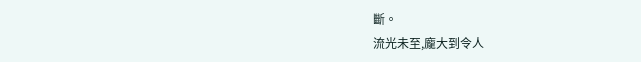斷。
流光未至,龐大到令人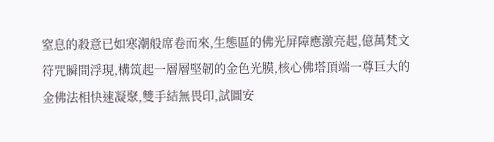窒息的殺意已如寒潮般席卷而來,生態區的佛光屏障應激亮起,億萬梵文符咒瞬間浮現,構筑起一層層堅韌的金色光膜,核心佛塔頂端一尊巨大的金佛法相快速凝聚,雙手結無畏印,試圖安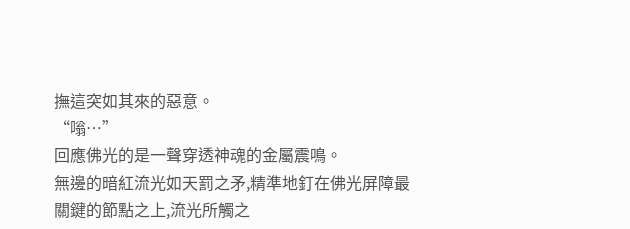撫這突如其來的惡意。
“嗡…”
回應佛光的是一聲穿透神魂的金屬震鳴。
無邊的暗紅流光如天罰之矛,精準地釘在佛光屏障最關鍵的節點之上,流光所觸之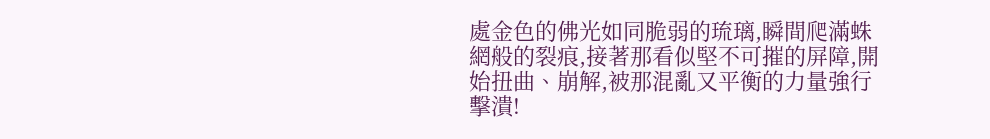處金色的佛光如同脆弱的琉璃,瞬間爬滿蛛網般的裂痕,接著那看似堅不可摧的屏障,開始扭曲、崩解,被那混亂又平衡的力量強行擊潰!